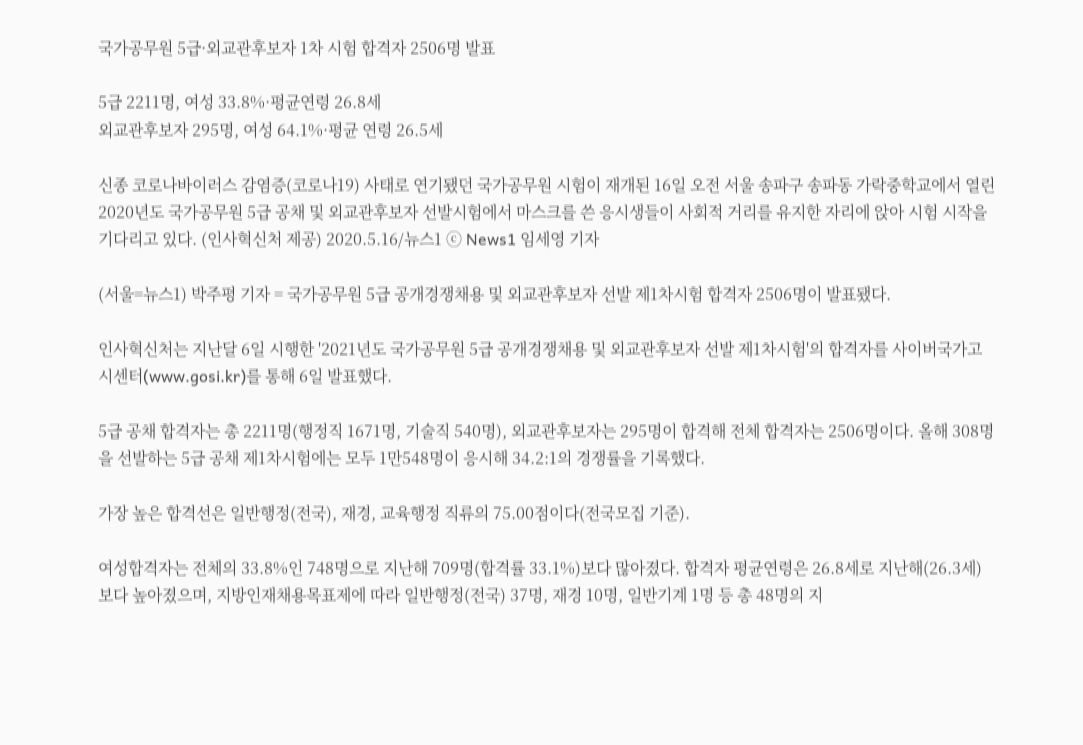국가공무원 5급·외교관후보자 1차 시험 합격자 2506명 발표

5급 2211명, 여성 33.8%·평균연령 26.8세
외교관후보자 295명, 여성 64.1%·평균 연령 26.5세

신종 코로나바이러스 감염증(코로나19) 사태로 연기됐던 국가공무원 시험이 재개된 16일 오전 서울 송파구 송파동 가락중학교에서 열린 2020년도 국가공무원 5급 공채 및 외교관후보자 선발시험에서 마스크를 쓴 응시생들이 사회적 거리를 유지한 자리에 앉아 시험 시작을 기다리고 있다. (인사혁신처 제공) 2020.5.16/뉴스1 ⓒ News1 임세영 기자

(서울=뉴스1) 박주평 기자 = 국가공무원 5급 공개경쟁채용 및 외교관후보자 선발 제1차시험 합격자 2506명이 발표됐다.

인사혁신처는 지난달 6일 시행한 '2021년도 국가공무원 5급 공개경쟁채용 및 외교관후보자 선발 제1차시험'의 합격자를 사이버국가고시센터(www.gosi.kr)를 통해 6일 발표했다.

5급 공채 합격자는 총 2211명(행정직 1671명, 기술직 540명), 외교관후보자는 295명이 합격해 전체 합격자는 2506명이다. 올해 308명을 선발하는 5급 공채 제1차시험에는 모두 1만548명이 응시해 34.2:1의 경쟁률을 기록했다.

가장 높은 합격선은 일반행정(전국), 재경, 교육행정 직류의 75.00점이다(전국모집 기준).

여성합격자는 전체의 33.8%인 748명으로 지난해 709명(합격률 33.1%)보다 많아졌다. 합격자 평균연령은 26.8세로 지난해(26.3세)보다 높아졌으며, 지방인재채용목표제에 따라 일반행정(전국) 37명, 재경 10명, 일반기계 1명 등 총 48명의 지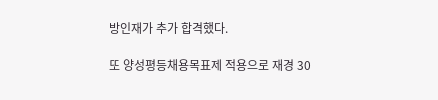방인재가 추가 합격했다.

또 양성평등채용목표제 적용으로 재경 30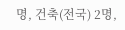명, 건축(전국) 2명,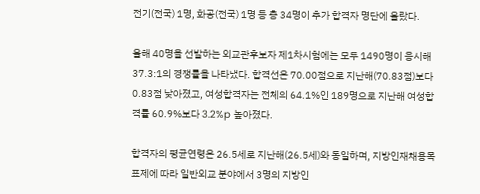전기(전국) 1명, 화공(전국) 1명 등 총 34명이 추가 합격자 명단에 올랐다.

올해 40명을 선발하는 외교관후보자 제1차시험에는 모두 1490명이 응시해 37.3:1의 경쟁률을 나타냈다. 합격선은 70.00점으로 지난해(70.83점)보다 0.83점 낮아졌고, 여성합격자는 전체의 64.1%인 189명으로 지난해 여성합격률 60.9%보다 3.2%p 높아졌다.

합격자의 평균연령은 26.5세로 지난해(26.5세)와 동일하며, 지방인재채용목표제에 따라 일반외교 분야에서 3명의 지방인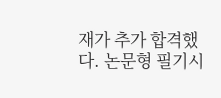재가 추가 합격했다. 논문형 필기시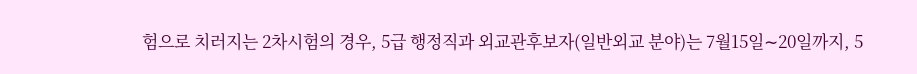험으로 치러지는 2차시험의 경우, 5급 행정직과 외교관후보자(일반외교 분야)는 7월15일∼20일까지, 5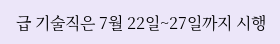급 기술직은 7월 22일~27일까지 시행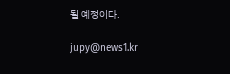될 예정이다.

jupy@news1.kr